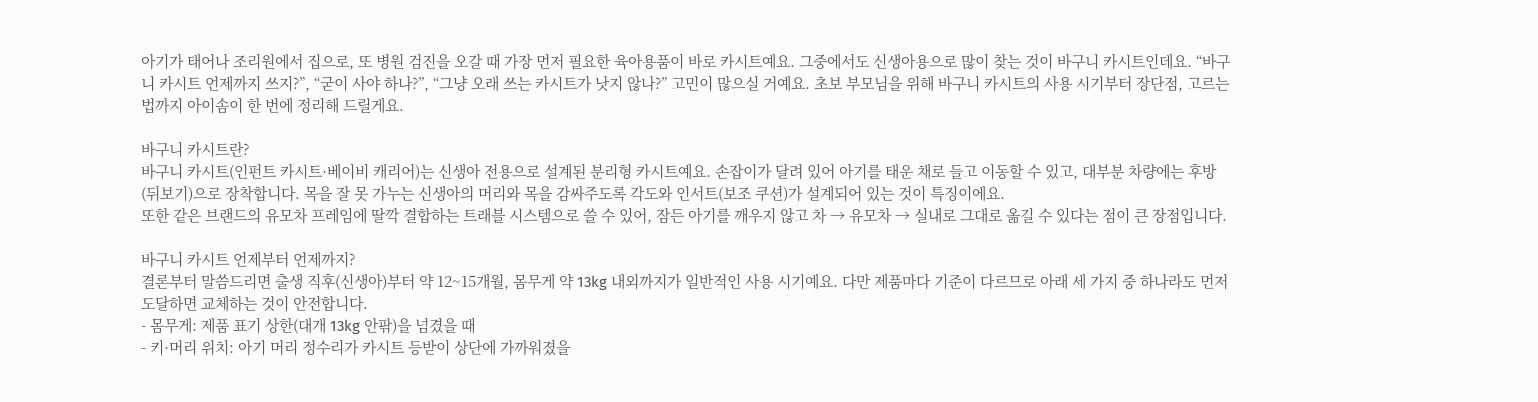아기가 태어나 조리원에서 집으로, 또 병원 검진을 오갈 때 가장 먼저 필요한 육아용품이 바로 카시트예요. 그중에서도 신생아용으로 많이 찾는 것이 바구니 카시트인데요. “바구니 카시트 언제까지 쓰지?”, “굳이 사야 하나?”, “그냥 오래 쓰는 카시트가 낫지 않나?” 고민이 많으실 거예요. 초보 부모님을 위해 바구니 카시트의 사용 시기부터 장단점, 고르는 법까지 아이솜이 한 번에 정리해 드릴게요.

바구니 카시트란?
바구니 카시트(인펀트 카시트·베이비 캐리어)는 신생아 전용으로 설계된 분리형 카시트예요. 손잡이가 달려 있어 아기를 태운 채로 들고 이동할 수 있고, 대부분 차량에는 후방(뒤보기)으로 장착합니다. 목을 잘 못 가누는 신생아의 머리와 목을 감싸주도록 각도와 인서트(보조 쿠션)가 설계되어 있는 것이 특징이에요.
또한 같은 브랜드의 유모차 프레임에 딸깍 결합하는 트래블 시스템으로 쓸 수 있어, 잠든 아기를 깨우지 않고 차 → 유모차 → 실내로 그대로 옮길 수 있다는 점이 큰 장점입니다.

바구니 카시트 언제부터 언제까지?
결론부터 말씀드리면 출생 직후(신생아)부터 약 12~15개월, 몸무게 약 13kg 내외까지가 일반적인 사용 시기예요. 다만 제품마다 기준이 다르므로 아래 세 가지 중 하나라도 먼저 도달하면 교체하는 것이 안전합니다.
- 몸무게: 제품 표기 상한(대개 13kg 안팎)을 넘겼을 때
- 키·머리 위치: 아기 머리 정수리가 카시트 등받이 상단에 가까워졌을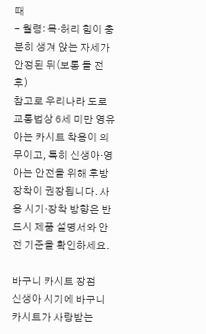때
- 월령: 목·허리 힘이 충분히 생겨 앉는 자세가 안정된 뒤(보통 돌 전후)
참고로 우리나라 도로교통법상 6세 미만 영유아는 카시트 착용이 의무이고, 특히 신생아·영아는 안전을 위해 후방장착이 권장됩니다. 사용 시기·장착 방향은 반드시 제품 설명서와 안전 기준을 확인하세요.

바구니 카시트 장점
신생아 시기에 바구니 카시트가 사랑받는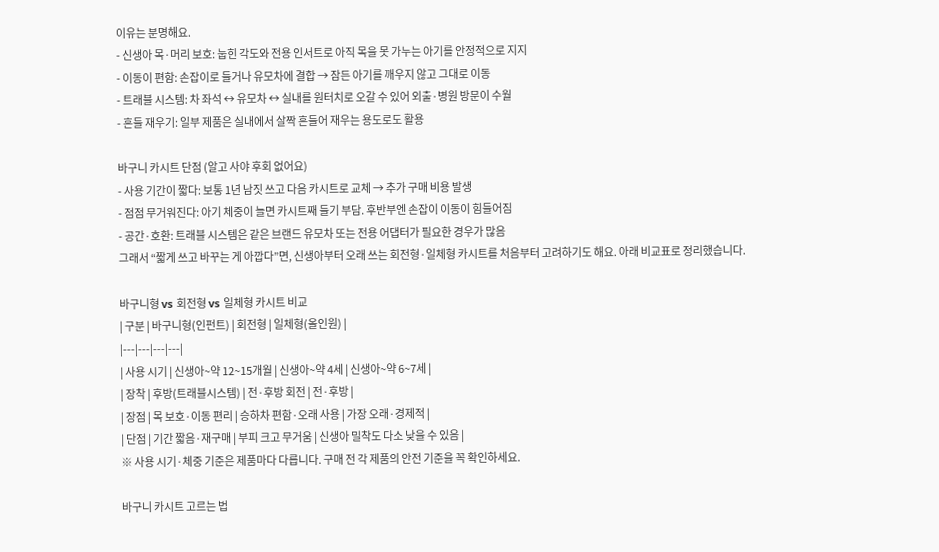이유는 분명해요.
- 신생아 목·머리 보호: 눕힌 각도와 전용 인서트로 아직 목을 못 가누는 아기를 안정적으로 지지
- 이동이 편함: 손잡이로 들거나 유모차에 결합 → 잠든 아기를 깨우지 않고 그대로 이동
- 트래블 시스템: 차 좌석 ↔ 유모차 ↔ 실내를 원터치로 오갈 수 있어 외출·병원 방문이 수월
- 흔들 재우기: 일부 제품은 실내에서 살짝 흔들어 재우는 용도로도 활용

바구니 카시트 단점 (알고 사야 후회 없어요)
- 사용 기간이 짧다: 보통 1년 남짓 쓰고 다음 카시트로 교체 → 추가 구매 비용 발생
- 점점 무거워진다: 아기 체중이 늘면 카시트째 들기 부담. 후반부엔 손잡이 이동이 힘들어짐
- 공간·호환: 트래블 시스템은 같은 브랜드 유모차 또는 전용 어댑터가 필요한 경우가 많음
그래서 “짧게 쓰고 바꾸는 게 아깝다”면, 신생아부터 오래 쓰는 회전형·일체형 카시트를 처음부터 고려하기도 해요. 아래 비교표로 정리했습니다.

바구니형 vs 회전형 vs 일체형 카시트 비교
| 구분 | 바구니형(인펀트) | 회전형 | 일체형(올인원) |
|---|---|---|---|
| 사용 시기 | 신생아~약 12~15개월 | 신생아~약 4세 | 신생아~약 6~7세 |
| 장착 | 후방(트래블시스템) | 전·후방 회전 | 전·후방 |
| 장점 | 목 보호·이동 편리 | 승하차 편함·오래 사용 | 가장 오래·경제적 |
| 단점 | 기간 짧음·재구매 | 부피 크고 무거움 | 신생아 밀착도 다소 낮을 수 있음 |
※ 사용 시기·체중 기준은 제품마다 다릅니다. 구매 전 각 제품의 안전 기준을 꼭 확인하세요.

바구니 카시트 고르는 법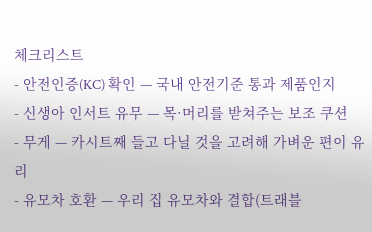체크리스트
- 안전인증(KC) 확인 — 국내 안전기준 통과 제품인지
- 신생아 인서트 유무 — 목·머리를 받쳐주는 보조 쿠션
- 무게 — 카시트째 들고 다닐 것을 고려해 가벼운 편이 유리
- 유모차 호환 — 우리 집 유모차와 결합(트래블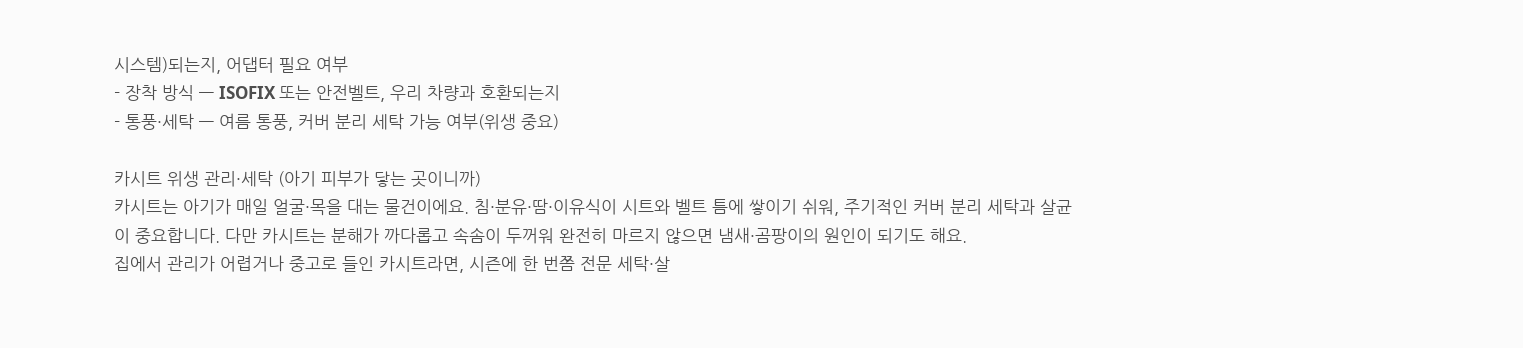시스템)되는지, 어댑터 필요 여부
- 장착 방식 — ISOFIX 또는 안전벨트, 우리 차량과 호환되는지
- 통풍·세탁 — 여름 통풍, 커버 분리 세탁 가능 여부(위생 중요)

카시트 위생 관리·세탁 (아기 피부가 닿는 곳이니까)
카시트는 아기가 매일 얼굴·목을 대는 물건이에요. 침·분유·땀·이유식이 시트와 벨트 틈에 쌓이기 쉬워, 주기적인 커버 분리 세탁과 살균이 중요합니다. 다만 카시트는 분해가 까다롭고 속솜이 두꺼워 완전히 마르지 않으면 냄새·곰팡이의 원인이 되기도 해요.
집에서 관리가 어렵거나 중고로 들인 카시트라면, 시즌에 한 번쯤 전문 세탁·살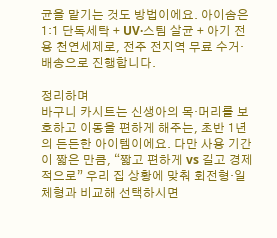균을 맡기는 것도 방법이에요. 아이솜은 1:1 단독세탁 + UV·스팀 살균 + 아기 전용 천연세제로, 전주 전지역 무료 수거·배송으로 진행합니다.

정리하며
바구니 카시트는 신생아의 목·머리를 보호하고 이동을 편하게 해주는, 초반 1년의 든든한 아이템이에요. 다만 사용 기간이 짧은 만큼, “짧고 편하게 vs 길고 경제적으로” 우리 집 상황에 맞춰 회전형·일체형과 비교해 선택하시면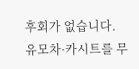후회가 없습니다.
유모차·카시트를 무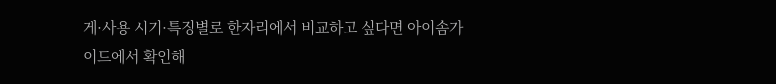게·사용 시기·특징별로 한자리에서 비교하고 싶다면 아이솜가이드에서 확인해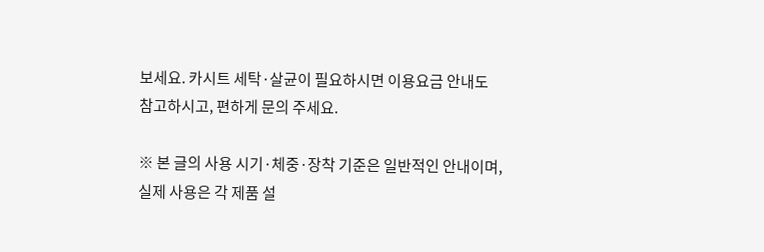보세요. 카시트 세탁·살균이 필요하시면 이용요금 안내도 참고하시고, 편하게 문의 주세요.

※ 본 글의 사용 시기·체중·장착 기준은 일반적인 안내이며, 실제 사용은 각 제품 설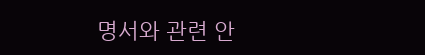명서와 관련 안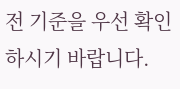전 기준을 우선 확인하시기 바랍니다.